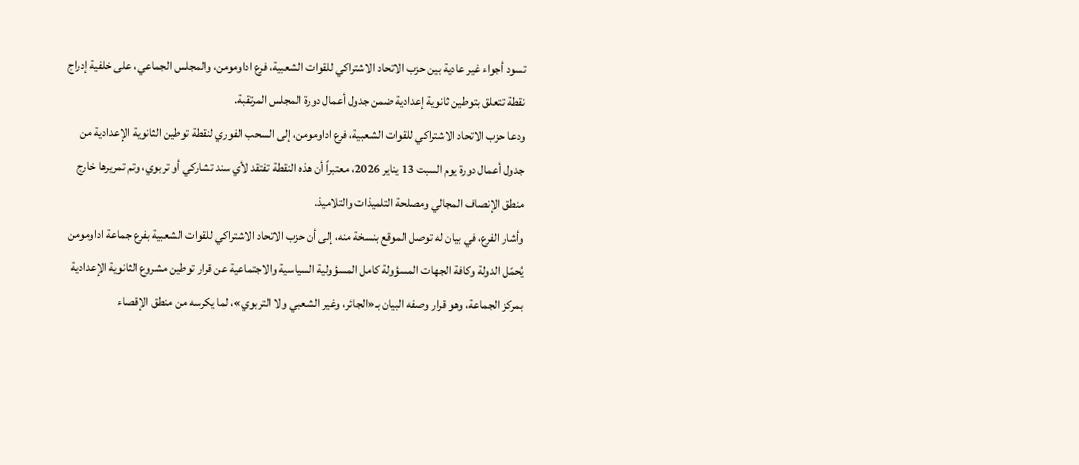تسود أجواء غير عادية بين حزب الاتحاد الاشتراكي للقوات الشعبية، فرع اداومومن، والمجلس الجماعي، على خلفية إدراج نقطة تتعلق بتوطين ثانوية إعدادية ضمن جدول أعمال دورة المجلس المرتقبة.
ودعا حزب الاتحاد الاشتراكي للقوات الشعبية، فرع اداومومن، إلى السحب الفوري لنقطة توطين الثانوية الإعدادية من جدول أعمال دورة يوم السبت 13 يناير 2026، معتبراً أن هذه النقطة تفتقد لأي سند تشاركي أو تربوي، وتم تمريرها خارج منطق الإنصاف المجالي ومصلحة التلميذات والتلاميذ.
وأشار الفرع، في بيان له توصل الموقع بنسخة منه، إلى أن حزب الاتحاد الاشتراكي للقوات الشعبية بفرع جماعة اداومومن يُحمّل الدولة وكافة الجهات المسؤولة كامل المسؤولية السياسية والاجتماعية عن قرار توطين مشروع الثانوية الإعدادية بمركز الجماعة، وهو قرار وصفه البيان بـ«الجائر، وغير الشعبي ولا التربوي»، لما يكرسه من منطق الإقصاء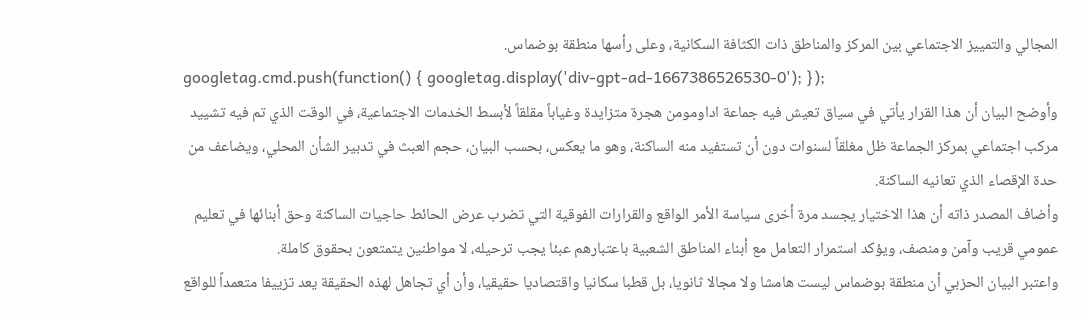المجالي والتمييز الاجتماعي بين المركز والمناطق ذات الكثافة السكانية، وعلى رأسها منطقة بوضماس.
googletag.cmd.push(function() { googletag.display('div-gpt-ad-1667386526530-0'); });
وأوضح البيان أن هذا القرار يأتي في سياق تعيش فيه جماعة اداومومن هجرة متزايدة وغياباً مقلقاً لأبسط الخدمات الاجتماعية، في الوقت الذي تم فيه تشييد مركب اجتماعي بمركز الجماعة ظل مغلقاً لسنوات دون أن تستفيد منه الساكنة، وهو ما يعكس، بحسب البيان، حجم العبث في تدبير الشأن المحلي، ويضاعف من حدة الإقصاء الذي تعانيه الساكنة.
وأضاف المصدر ذاته أن هذا الاختيار يجسد مرة أخرى سياسة الأمر الواقع والقرارات الفوقية التي تضرب عرض الحائط حاجيات الساكنة وحق أبنائها في تعليم عمومي قريب وآمن ومنصف، ويؤكد استمرار التعامل مع أبناء المناطق الشعبية باعتبارهم عبئا يجب ترحيله، لا مواطنين يتمتعون بحقوق كاملة.
واعتبر البيان الحزبي أن منطقة بوضماس ليست هامشا ولا مجالا ثانويا، بل قطبا سكانيا واقتصاديا حقيقيا، وأن أي تجاهل لهذه الحقيقة يعد تزييفا متعمداً للواقع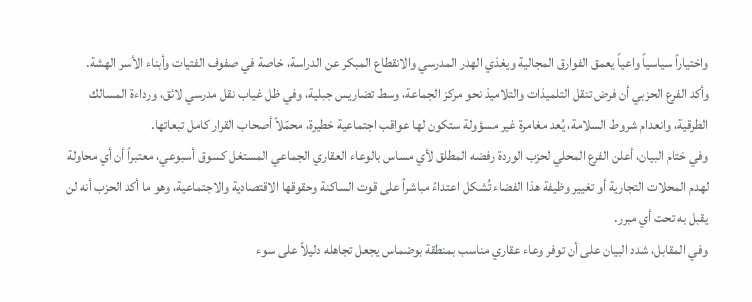واختياراً سياسياً واعياً يعمق الفوارق المجالية ويغذي الهدر المدرسي والانقطاع المبكر عن الدراسة، خاصة في صفوف الفتيات وأبناء الأسر الهشة.
وأكد الفرع الحزبي أن فرض تنقل التلميذات والتلاميذ نحو مركز الجماعة، وسط تضاريس جبلية، وفي ظل غياب نقل مدرسي لائق، ورداءة المسالك الطرقية، وانعدام شروط السلامة، يُعد مغامرة غير مسؤولة ستكون لها عواقب اجتماعية خطيرة، محمّلاً أصحاب القرار كامل تبعاتها.
وفي ختام البيان، أعلن الفرع المحلي لحزب الوردة رفضه المطلق لأي مساس بالوعاء العقاري الجماعي المستغل كسوق أسبوعي، معتبراً أن أي محاولة لهدم المحلات التجارية أو تغيير وظيفة هذا الفضاء تُشكل اعتداءً مباشراً على قوت الساكنة وحقوقها الاقتصادية والاجتماعية، وهو ما أكد الحزب أنه لن يقبل به تحت أي مبرر.
وفي المقابل، شدد البيان على أن توفر وعاء عقاري مناسب بمنطقة بوضماس يجعل تجاهله دليلاً على سوء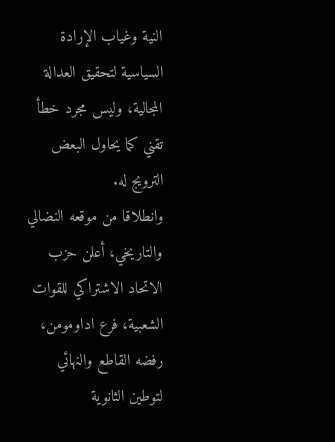النية وغياب الإرادة السياسية لتحقيق العدالة المجالية، وليس مجرد خطأ تقني كما يحاول البعض الترويج له.
وانطلاقا من موقعه النضالي والتاريخي، أعلن حزب الاتحاد الاشتراكي للقوات الشعبية، فرع اداومومن، رفضه القاطع والنهائي لتوطين الثانوية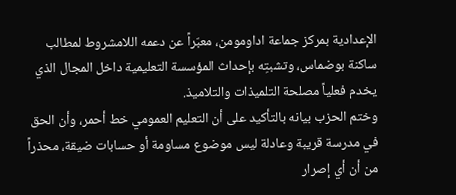الإعدادية بمركز جماعة اداومومن، معبّراً عن دعمه اللامشروط لمطالب ساكنة بوضماس، وتشبتِه بإحداث المؤسسة التعليمية داخل المجال الذي يخدم فعلياً مصلحة التلميذات والتلاميذ.
وختم الحزب بيانه بالتأكيد على أن التعليم العمومي خط أحمر، وأن الحق في مدرسة قريبة وعادلة ليس موضوع مساومة أو حسابات ضيقة، محذراً من أن أي إصرار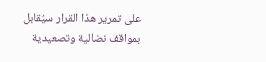على تمرير هذا القرار سيُقابل بمواقف نضالية وتصعيدية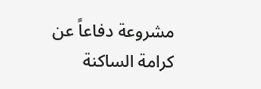مشروعة دفاعاً عن كرامة الساكنة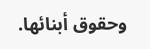وحقوق أبنائها.